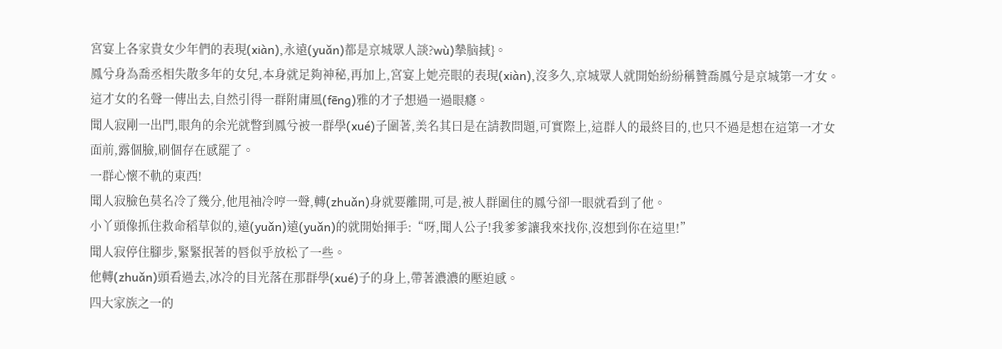宮宴上各家貴女少年們的表現(xiàn),永遠(yuǎn)都是京城眾人談?wù)摰脑掝}。
鳳兮身為喬丞相失散多年的女兒,本身就足夠神秘,再加上,宮宴上她亮眼的表現(xiàn),沒多久,京城眾人就開始紛紛稱贊喬鳳兮是京城第一才女。
這才女的名聲一傳出去,自然引得一群附庸風(fēng)雅的才子想過一過眼癮。
聞人寂剛一出門,眼角的余光就瞥到鳳兮被一群學(xué)子圍著,美名其曰是在請教問題,可實際上,這群人的最終目的,也只不過是想在這第一才女面前,露個臉,刷個存在感罷了。
一群心懷不軌的東西!
聞人寂臉色莫名冷了幾分,他甩袖冷哼一聲,轉(zhuǎn)身就要離開,可是,被人群圍住的鳳兮卻一眼就看到了他。
小丫頭像抓住救命稻草似的,遠(yuǎn)遠(yuǎn)的就開始揮手:“呀,聞人公子!我爹爹讓我來找你,沒想到你在這里!”
聞人寂停住腳步,緊緊抿著的唇似乎放松了一些。
他轉(zhuǎn)頭看過去,冰冷的目光落在那群學(xué)子的身上,帶著濃濃的壓迫感。
四大家族之一的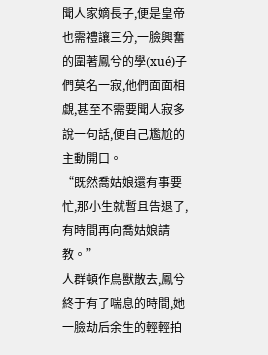聞人家嫡長子,便是皇帝也需禮讓三分,一臉興奮的圍著鳳兮的學(xué)子們莫名一寂,他們面面相覷,甚至不需要聞人寂多說一句話,便自己尷尬的主動開口。
“既然喬姑娘還有事要忙,那小生就暫且告退了,有時間再向喬姑娘請教。”
人群頓作鳥獸散去,鳳兮終于有了喘息的時間,她一臉劫后余生的輕輕拍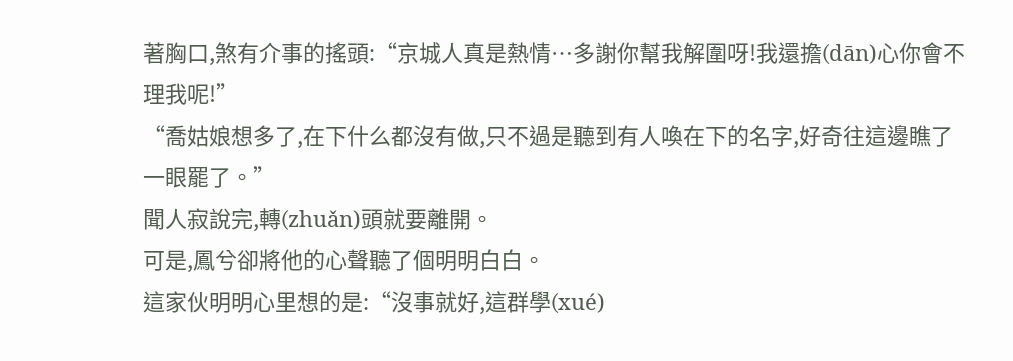著胸口,煞有介事的搖頭:“京城人真是熱情…多謝你幫我解圍呀!我還擔(dān)心你會不理我呢!”
“喬姑娘想多了,在下什么都沒有做,只不過是聽到有人喚在下的名字,好奇往這邊瞧了一眼罷了。”
聞人寂說完,轉(zhuǎn)頭就要離開。
可是,鳳兮卻將他的心聲聽了個明明白白。
這家伙明明心里想的是:“沒事就好,這群學(xué)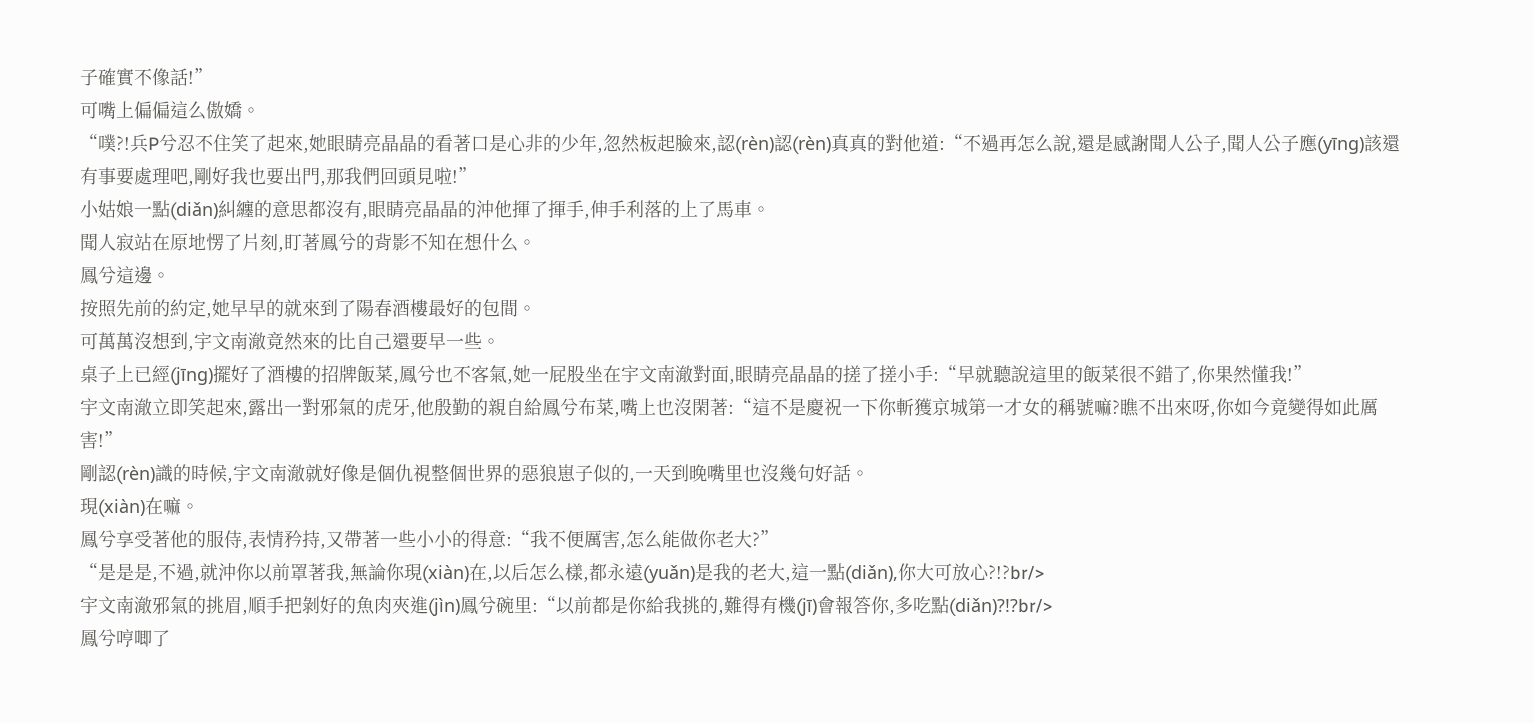子確實不像話!”
可嘴上偏偏這么傲嬌。
“噗?!兵P兮忍不住笑了起來,她眼睛亮晶晶的看著口是心非的少年,忽然板起臉來,認(rèn)認(rèn)真真的對他道:“不過再怎么說,還是感謝聞人公子,聞人公子應(yīng)該還有事要處理吧,剛好我也要出門,那我們回頭見啦!”
小姑娘一點(diǎn)糾纏的意思都沒有,眼睛亮晶晶的沖他揮了揮手,伸手利落的上了馬車。
聞人寂站在原地愣了片刻,盯著鳳兮的背影不知在想什么。
鳳兮這邊。
按照先前的約定,她早早的就來到了陽春酒樓最好的包間。
可萬萬沒想到,宇文南澈竟然來的比自己還要早一些。
桌子上已經(jīng)擺好了酒樓的招牌飯菜,鳳兮也不客氣,她一屁股坐在宇文南澈對面,眼睛亮晶晶的搓了搓小手:“早就聽說這里的飯菜很不錯了,你果然懂我!”
宇文南澈立即笑起來,露出一對邪氣的虎牙,他殷勤的親自給鳳兮布菜,嘴上也沒閑著:“這不是慶祝一下你斬獲京城第一才女的稱號嘛?瞧不出來呀,你如今竟變得如此厲害!”
剛認(rèn)識的時候,宇文南澈就好像是個仇視整個世界的惡狼崽子似的,一天到晚嘴里也沒幾句好話。
現(xiàn)在嘛。
鳳兮享受著他的服侍,表情矜持,又帶著一些小小的得意:“我不便厲害,怎么能做你老大?”
“是是是,不過,就沖你以前罩著我,無論你現(xiàn)在,以后怎么樣,都永遠(yuǎn)是我的老大,這一點(diǎn),你大可放心?!?br/>
宇文南澈邪氣的挑眉,順手把剝好的魚肉夾進(jìn)鳳兮碗里:“以前都是你給我挑的,難得有機(jī)會報答你,多吃點(diǎn)?!?br/>
鳳兮哼唧了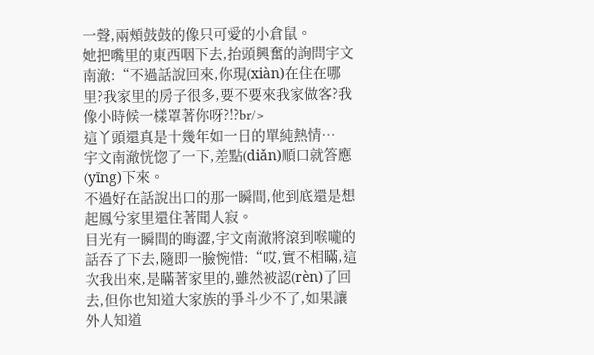一聲,兩頰鼓鼓的像只可愛的小倉鼠。
她把嘴里的東西咽下去,抬頭興奮的詢問宇文南澈:“不過話說回來,你現(xiàn)在住在哪里?我家里的房子很多,要不要來我家做客?我像小時候一樣罩著你呀?!?br/>
這丫頭還真是十幾年如一日的單純熱情…
宇文南澈恍惚了一下,差點(diǎn)順口就答應(yīng)下來。
不過好在話說出口的那一瞬間,他到底還是想起鳳兮家里還住著聞人寂。
目光有一瞬間的晦澀,宇文南澈將滾到喉嚨的話吞了下去,隨即一臉惋惜:“哎,實不相瞞,這次我出來,是瞞著家里的,雖然被認(rèn)了回去,但你也知道大家族的爭斗少不了,如果讓外人知道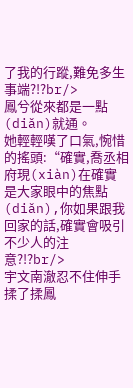了我的行蹤,難免多生事端?!?br/>
鳳兮從來都是一點(diǎn)就通。
她輕輕嘆了口氣,惋惜的搖頭:“確實,喬丞相府現(xiàn)在確實是大家眼中的焦點(diǎn),你如果跟我回家的話,確實會吸引不少人的注意?!?br/>
宇文南澈忍不住伸手揉了揉鳳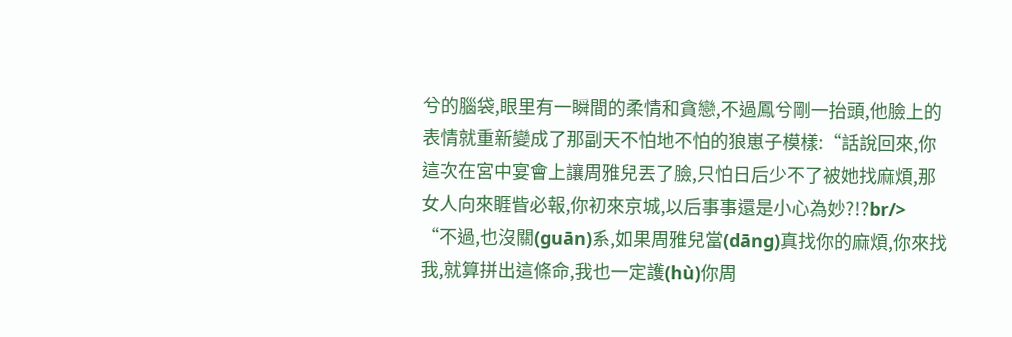兮的腦袋,眼里有一瞬間的柔情和貪戀,不過鳳兮剛一抬頭,他臉上的表情就重新變成了那副天不怕地不怕的狼崽子模樣:“話說回來,你這次在宮中宴會上讓周雅兒丟了臉,只怕日后少不了被她找麻煩,那女人向來睚眥必報,你初來京城,以后事事還是小心為妙?!?br/>
“不過,也沒關(guān)系,如果周雅兒當(dāng)真找你的麻煩,你來找我,就算拼出這條命,我也一定護(hù)你周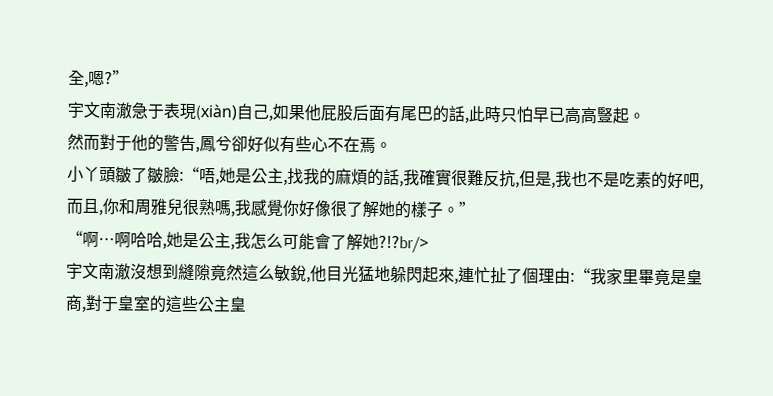全,嗯?”
宇文南澈急于表現(xiàn)自己,如果他屁股后面有尾巴的話,此時只怕早已高高豎起。
然而對于他的警告,鳳兮卻好似有些心不在焉。
小丫頭皺了皺臉:“唔,她是公主,找我的麻煩的話,我確實很難反抗,但是,我也不是吃素的好吧,而且,你和周雅兒很熟嗎,我感覺你好像很了解她的樣子。”
“啊…啊哈哈,她是公主,我怎么可能會了解她?!?br/>
宇文南澈沒想到縫隙竟然這么敏銳,他目光猛地躲閃起來,連忙扯了個理由:“我家里畢竟是皇商,對于皇室的這些公主皇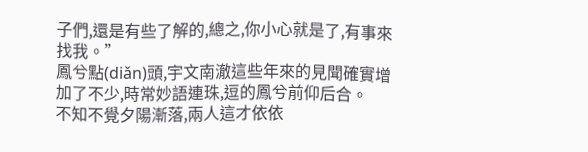子們,還是有些了解的,總之,你小心就是了,有事來找我。”
鳳兮點(diǎn)頭,宇文南澈這些年來的見聞確實增加了不少,時常妙語連珠,逗的鳳兮前仰后合。
不知不覺夕陽漸落,兩人這才依依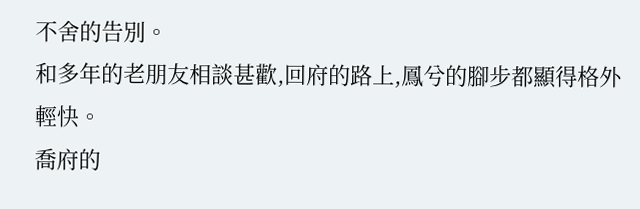不舍的告別。
和多年的老朋友相談甚歡,回府的路上,鳳兮的腳步都顯得格外輕快。
喬府的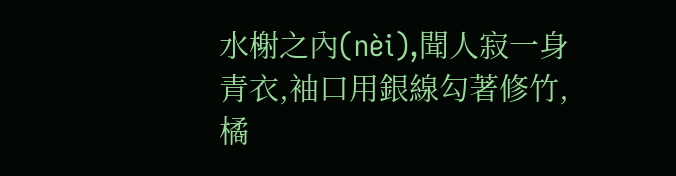水榭之內(nèi),聞人寂一身青衣,袖口用銀線勾著修竹,橘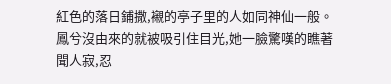紅色的落日鋪撒,襯的亭子里的人如同神仙一般。
鳳兮沒由來的就被吸引住目光,她一臉驚嘆的瞧著聞人寂,忍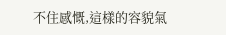不住感慨,這樣的容貌氣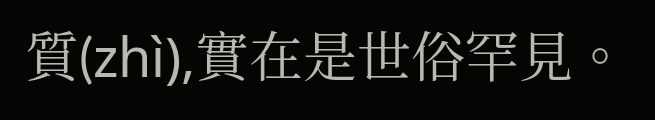質(zhì),實在是世俗罕見。